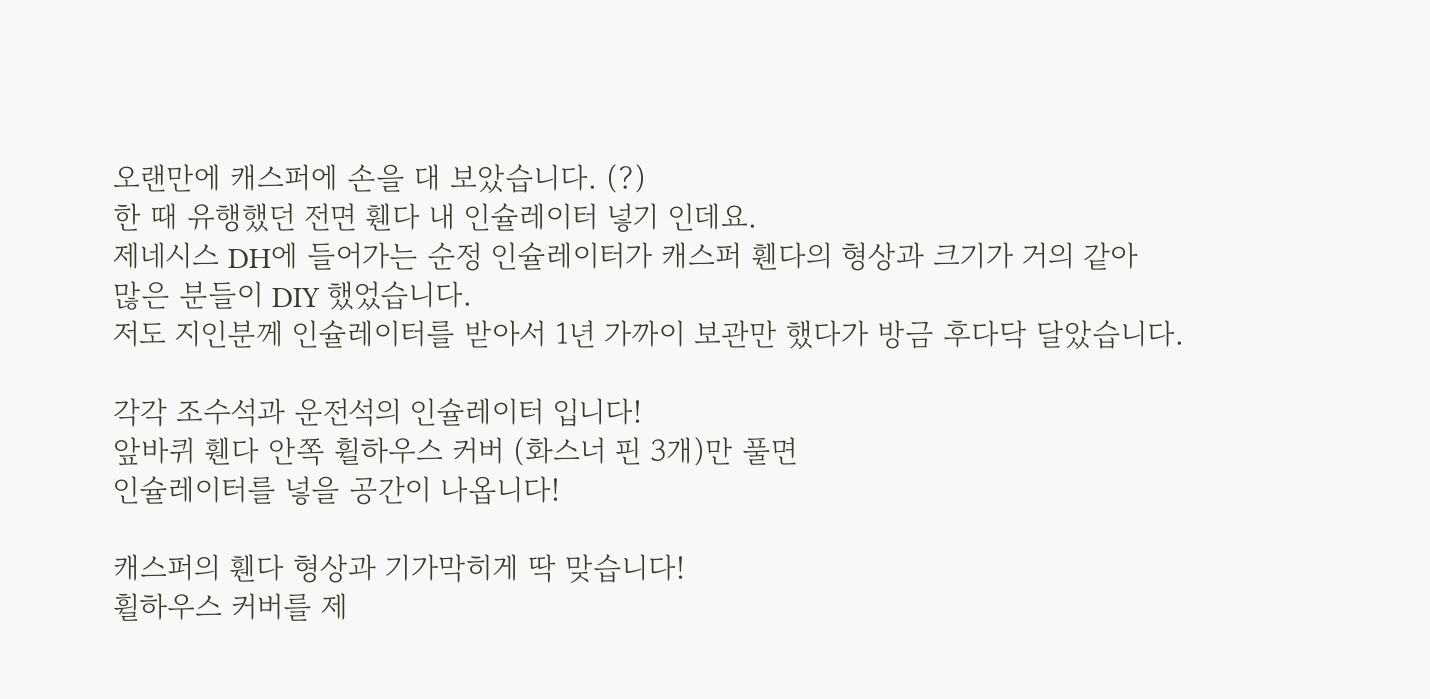오랜만에 캐스퍼에 손을 대 보았습니다. (?)
한 때 유행했던 전면 휀다 내 인슐레이터 넣기 인데요.
제네시스 DH에 들어가는 순정 인슐레이터가 캐스퍼 휀다의 형상과 크기가 거의 같아
많은 분들이 DIY 했었습니다.
저도 지인분께 인슐레이터를 받아서 1년 가까이 보관만 했다가 방금 후다닥 달았습니다.

각각 조수석과 운전석의 인슐레이터 입니다!
앞바퀴 휀다 안쪽 휠하우스 커버 (화스너 핀 3개)만 풀면
인슐레이터를 넣을 공간이 나옵니다!

캐스퍼의 휀다 형상과 기가막히게 딱 맞습니다!
휠하우스 커버를 제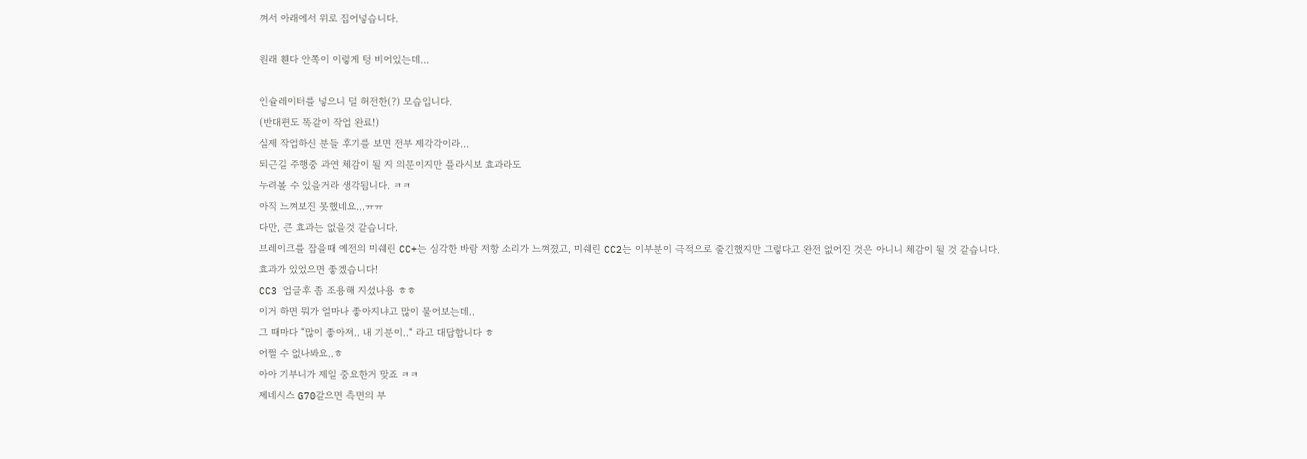껴서 아래에서 위로 집어넣습니다.

원래 휀다 안쪽이 이렇게 텅 비어있는데...

인슐레이터를 넣으니 덜 허전한(?) 모습입니다.
(반대편도 똑같이 작업 완료!)
실제 작업하신 분들 후기를 보면 전부 제각각이라...
퇴근길 주행중 과연 체감이 될 지 의문이지만 플라시보 효과라도
누려볼 수 있을거라 생각됩니다. ㅋㅋ
아직 느껴보진 못했네요...ㅠㅠ
다만, 큰 효과는 없을것 같습니다.
브레이크를 잡을때 예전의 미쉐린 CC+는 심각한 바람 저항 소리가 느껴졌고, 미쉐린 CC2는 이부분이 극적으로 줄긴했지만 그렇다고 완전 없어진 것은 아니니 체감이 될 것 같습니다.
효과가 있었으면 좋겠습니다!
CC3 업글후 좀 조용해 지셨나용 ㅎㅎ
이거 하면 뭐가 얼마나 좋아지냐고 많이 물어보는데..
그 때마다 “많이 좋아져.. 내 기분이..“ 라고 대답합니다 ㅎ
어쩔 수 없나봐요..ㅎ
아아 기부니가 제일 중요한거 맞죠 ㅋㅋ
졔네시스 G70같으면 측면의 부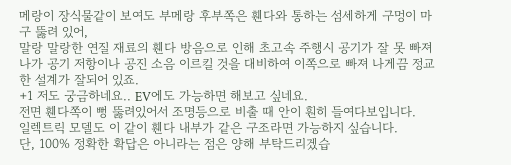메랑이 장식물같이 보여도 부메랑 후부쪽은 휀다와 통하는 섬세하게 구멍이 마구 뚫려 있어,
말랑 말랑한 연질 재료의 휀다 방음으로 인해 초고속 주행시 공기가 잘 못 빠져나가 공기 저항이나 공진 소음 이르킬 것을 대비하여 이쪽으로 빠져 나게끔 정교한 설계가 잘되어 있죠.
+1 저도 궁금하네요.. EV에도 가능하면 해보고 싶네요.
전면 휀다쪽이 뻥 뚫려있어서 조명등으로 비출 때 안이 훤히 들여다보입니다.
일렉트릭 모델도 이 같이 휀다 내부가 같은 구조라면 가능하지 싶습니다.
단, 100% 정확한 확답은 아니라는 점은 양해 부탁드리겠습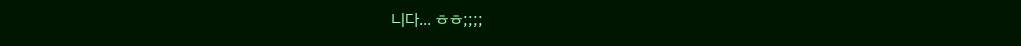니다... ㅎㅎ;;;;